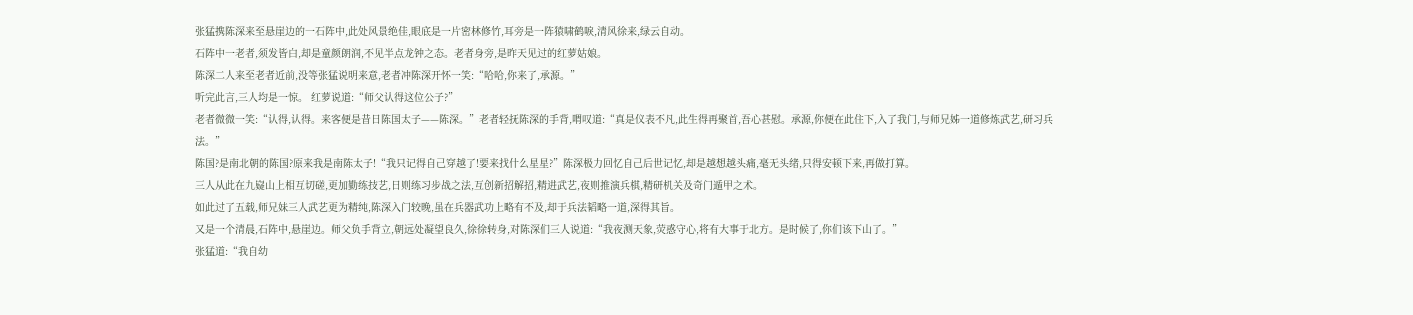张猛携陈深来至悬崖边的一石阵中,此处风景绝佳,眼底是一片密林修竹,耳旁是一阵猿啸鹤唳,清风徐来,绿云自动。
石阵中一老者,须发皆白,却是童颜朗润,不见半点龙钟之态。老者身旁,是昨天见过的红萝姑娘。
陈深二人来至老者近前,没等张猛说明来意,老者冲陈深开怀一笑:“哈哈,你来了,承源。”
听完此言,三人均是一惊。 红萝说道:“师父认得这位公子?”
老者微微一笑:“认得,认得。来客便是昔日陈国太子——陈深。”老者轻抚陈深的手背,喟叹道:“真是仪表不凡,此生得再聚首,吾心甚慰。承源,你便在此住下,入了我门,与师兄姊一道修炼武艺,研习兵法。”
陈国?是南北朝的陈国?原来我是南陈太子!“我只记得自己穿越了!要来找什么星星?”陈深极力回忆自己后世记忆,却是越想越头痛,毫无头绪,只得安顿下来,再做打算。
三人从此在九嶷山上相互切磋,更加勤练技艺,日则练习步战之法,互创新招解招,精进武艺,夜则推演兵棋,精研机关及奇门遁甲之术。
如此过了五载,师兄妹三人武艺更为精纯,陈深入门较晚,虽在兵器武功上略有不及,却于兵法韬略一道,深得其旨。
又是一个清晨,石阵中,悬崖边。师父负手背立,朝远处凝望良久,徐徐转身,对陈深们三人说道:“我夜测天象,荧惑守心,将有大事于北方。是时候了,你们该下山了。”
张猛道:“我自幼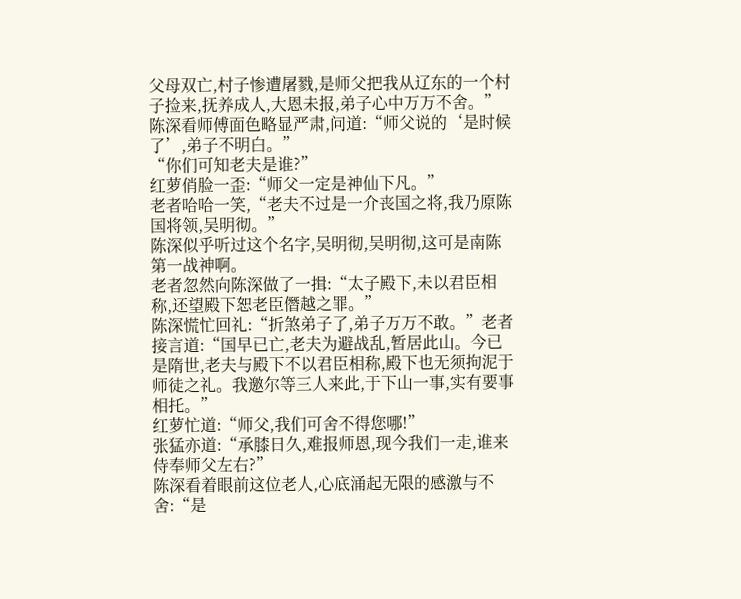父母双亡,村子惨遭屠戮,是师父把我从辽东的一个村子捡来,抚养成人,大恩未报,弟子心中万万不舍。”
陈深看师傅面色略显严肃,问道:“师父说的‘是时候了’,弟子不明白。”
“你们可知老夫是谁?”
红萝俏脸一歪:“师父一定是神仙下凡。”
老者哈哈一笑,“老夫不过是一介丧国之将,我乃原陈国将领,吴明彻。”
陈深似乎听过这个名字,吴明彻,吴明彻,这可是南陈第一战神啊。
老者忽然向陈深做了一揖:“太子殿下,未以君臣相称,还望殿下恕老臣僭越之罪。”
陈深慌忙回礼:“折煞弟子了,弟子万万不敢。”老者接言道:“国早已亡,老夫为避战乱,暂居此山。今已是隋世,老夫与殿下不以君臣相称,殿下也无须拘泥于师徒之礼。我邀尔等三人来此,于下山一事,实有要事相托。”
红萝忙道:“师父,我们可舍不得您哪!”
张猛亦道:“承膝日久,难报师恩,现今我们一走,谁来侍奉师父左右?”
陈深看着眼前这位老人,心底涌起无限的感激与不舍:“是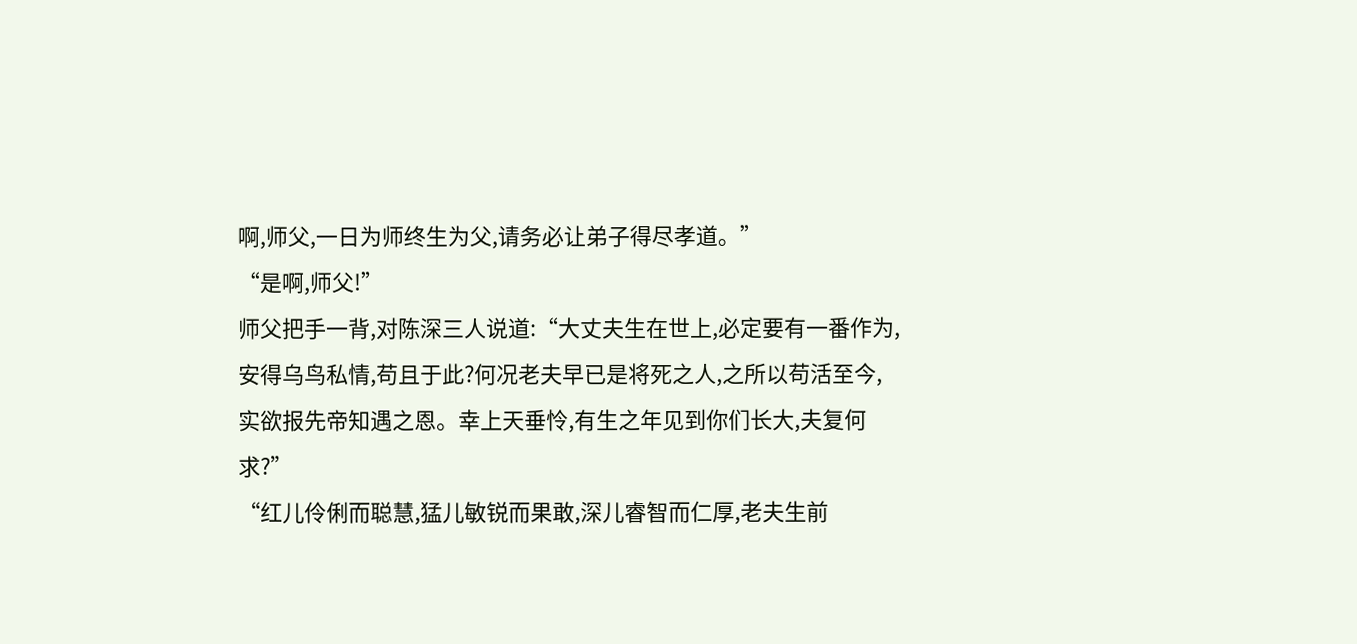啊,师父,一日为师终生为父,请务必让弟子得尽孝道。”
“是啊,师父!”
师父把手一背,对陈深三人说道:“大丈夫生在世上,必定要有一番作为,安得乌鸟私情,苟且于此?何况老夫早已是将死之人,之所以苟活至今,实欲报先帝知遇之恩。幸上天垂怜,有生之年见到你们长大,夫复何求?”
“红儿伶俐而聪慧,猛儿敏锐而果敢,深儿睿智而仁厚,老夫生前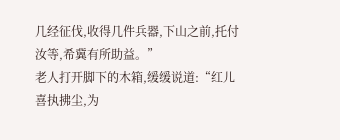几经征伐,收得几件兵器,下山之前,托付汝等,希冀有所助益。”
老人打开脚下的木箱,缓缓说道:“红儿喜执拂尘,为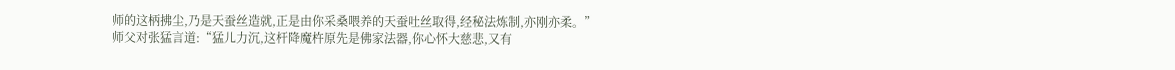师的这柄拂尘,乃是天蚕丝造就,正是由你采桑喂养的天蚕吐丝取得,经秘法炼制,亦刚亦柔。”
师父对张猛言道:“猛儿力沉,这杆降魔杵原先是佛家法器,你心怀大慈悲,又有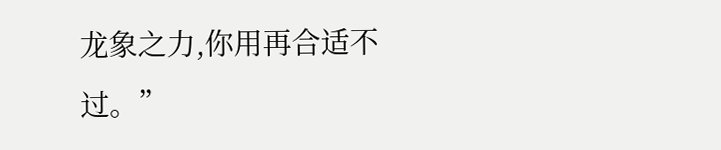龙象之力,你用再合适不过。”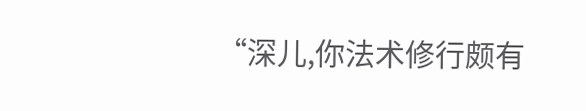“深儿,你法术修行颇有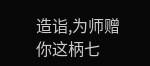造诣,为师赠你这柄七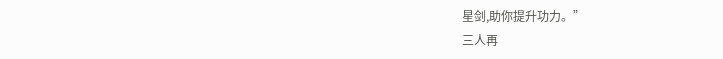星剑,助你提升功力。”
三人再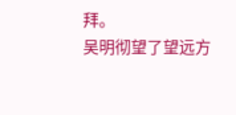拜。
吴明彻望了望远方